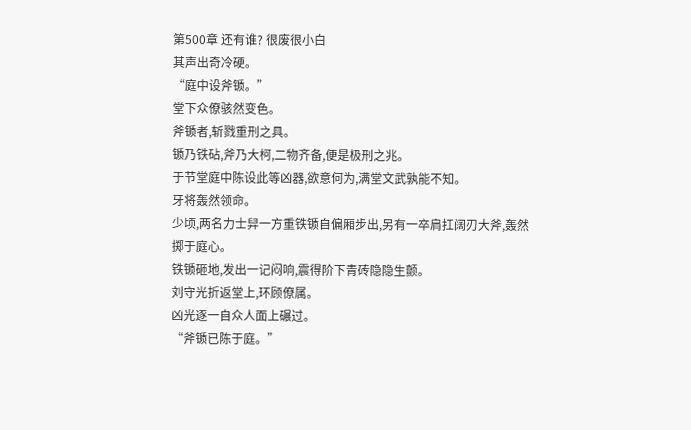第500章 还有谁? 很废很小白
其声出奇冷硬。
“庭中设斧锧。”
堂下众僚骇然变色。
斧锧者,斩戮重刑之具。
锧乃铁砧,斧乃大柯,二物齐备,便是极刑之兆。
于节堂庭中陈设此等凶器,欲意何为,满堂文武孰能不知。
牙将轰然领命。
少顷,两名力士舁一方重铁锧自偏厢步出,另有一卒肩扛阔刃大斧,轰然掷于庭心。
铁锧砸地,发出一记闷响,震得阶下青砖隐隐生颤。
刘守光折返堂上,环顾僚属。
凶光逐一自众人面上碾过。
“斧锧已陈于庭。”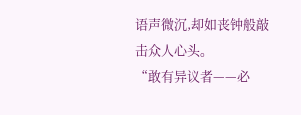语声微沉,却如丧钟般敲击众人心头。
“敢有异议者——必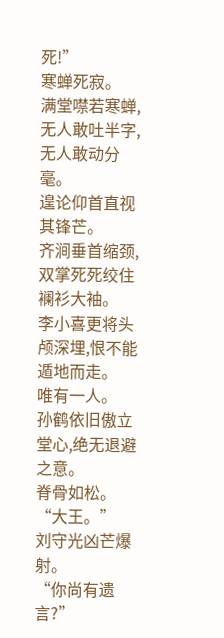死!”
寒蝉死寂。
满堂噤若寒蝉,无人敢吐半字,无人敢动分毫。
遑论仰首直视其锋芒。
齐涧垂首缩颈,双掌死死绞住襕衫大袖。
李小喜更将头颅深埋,恨不能遁地而走。
唯有一人。
孙鹤依旧傲立堂心,绝无退避之意。
脊骨如松。
“大王。”
刘守光凶芒爆射。
“你尚有遗言?”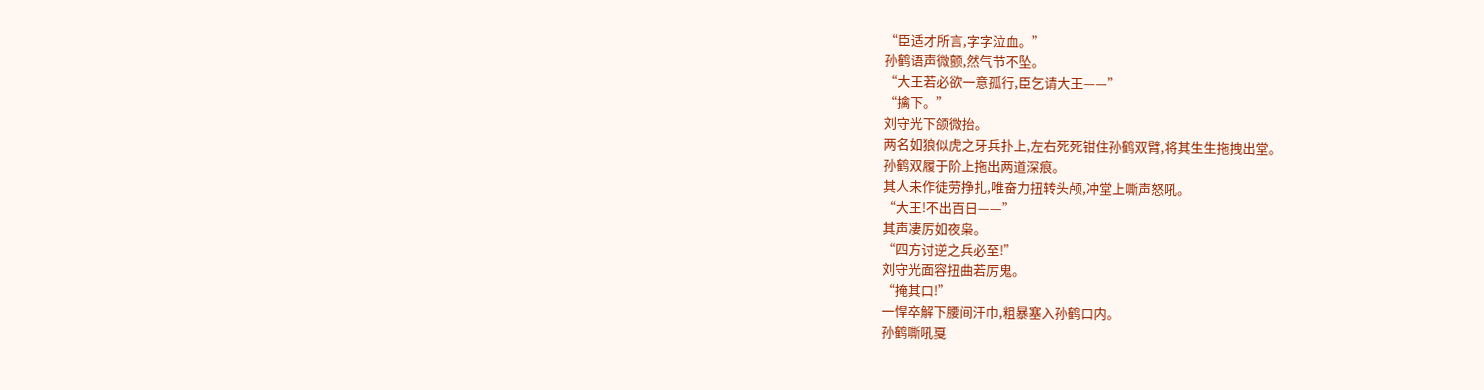“臣适才所言,字字泣血。”
孙鹤语声微颤,然气节不坠。
“大王若必欲一意孤行,臣乞请大王——”
“擒下。”
刘守光下颌微抬。
两名如狼似虎之牙兵扑上,左右死死钳住孙鹤双臂,将其生生拖拽出堂。
孙鹤双履于阶上拖出两道深痕。
其人未作徒劳挣扎,唯奋力扭转头颅,冲堂上嘶声怒吼。
“大王!不出百日——”
其声凄厉如夜枭。
“四方讨逆之兵必至!”
刘守光面容扭曲若厉鬼。
“掩其口!”
一悍卒解下腰间汗巾,粗暴塞入孙鹤口内。
孙鹤嘶吼戛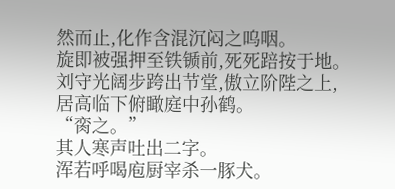然而止,化作含混沉闷之呜咽。
旋即被强押至铁锧前,死死踣按于地。
刘守光阔步跨出节堂,傲立阶陛之上,居高临下俯瞰庭中孙鹤。
“脔之。”
其人寒声吐出二字。
浑若呼喝庖厨宰杀一豚犬。